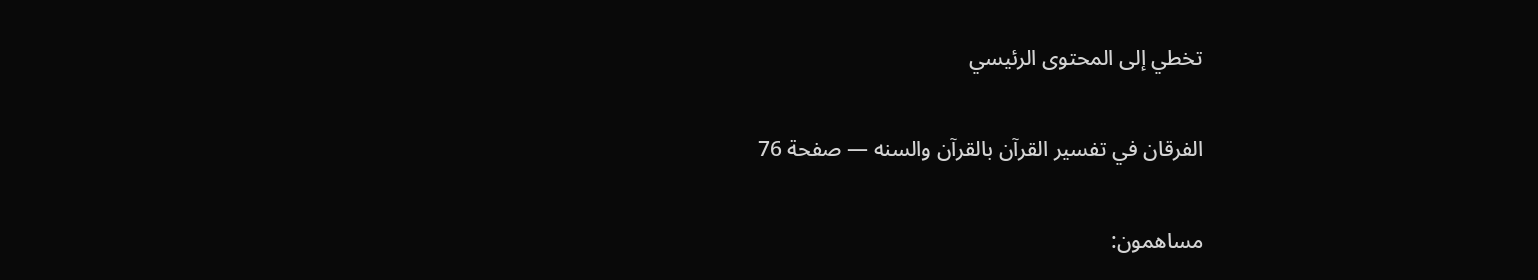تخطي إلى المحتوى الرئيسي

الفرقان في تفسير القرآن بالقرآن والسنه — صفحة 76

مساهمون: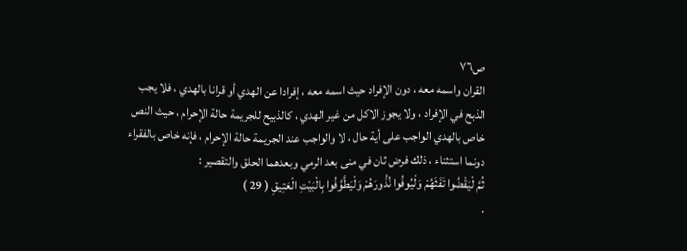ص٧٦
القران واسمه معه ، دون الإفراد حيث اسمه معه ، إفرادا عن الهدي أو قرانا بالهدي ، فلا يجب الذبح في الإفراد ، ولا يجوز الاكل من غير الهدي ، كالذبيح للجريمة حالة الإحرام ، حيث النص خاص بالهدي الواجب على أية حال ، لا والواجب عند الجريمة حالة الإحرام ، فإنه خاص بالفقراء دونما استثناء ، ذلك فرض ثان في منى بعد الرمي وبعدهما الحلق والتقصير :
ثُمَّ لْيَقْضُوا تَفَثَهُمْ وَلْيُوفُوا نُذُورَهُمْ وَلْيَطَّوَّفُوا بِالْبَيْتِ الْعَتِيقِ ( 29 )
.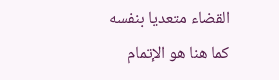القضاء متعديا بنفسه كما هنا هو الإتمام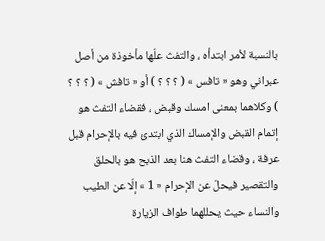بالنسبة لأمر ابتدأه ، والتفث علّها مأخوذة من أصل عبراني وهو « تافس » ( ؟ ؟ ؟ ) أو « تافش » ( ؟ ؟ ؟ ) وكلاهما بمعنى امسك وقبض ، فقضاء التفث هو إتمام القبض والإمساك الذي ابتدئ فيه بالإحرام قبل عرفة ، وقضاء التفث هنا بعد الذبح هو بالحلق والتقصير فيحلّ عن الإحرام « 1 » إلّا عن الطيب والنساء حيث يحللهما طواف الزيارة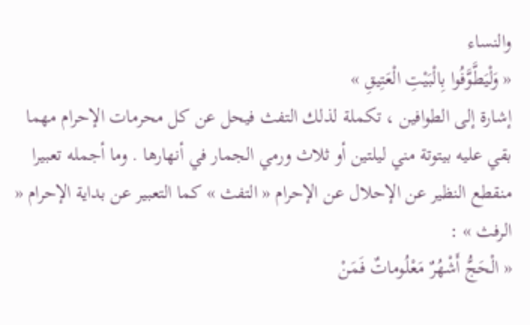والنساء
« وَلْيَطَّوَّفُوا بِالْبَيْتِ الْعَتِيقِ »
إشارة إلى الطوافين ، تكملة لذلك التفث فيحل عن كل محرمات الإحرام مهما بقي عليه بيتوتة مني ليلتين أو ثلاث ورمي الجمار في أنهارها . وما أجمله تعبيرا منقطع النظير عن الإحلال عن الإحرام « التفث » كما التعبير عن بداية الإحرام « الرفث » :
« الْحَجُّ أَشْهُرٌ مَعْلُوماتٌ فَمَنْ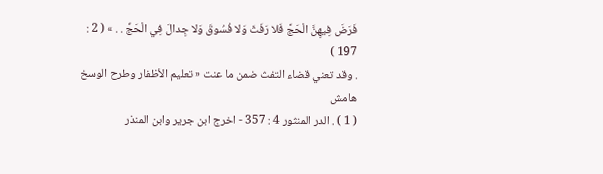فَرَضَ فِيهِنَّ الْحَجَّ فَلا رَفَثَ وَلا فُسُوقَ وَلا جِدالَ فِي الْحَجِّ . . » ( 2 : 197 )
. وقد تعني قضاء التفث ضمن ما عنت « تعليم الأظفار وطرح الوسخ
هامش
( 1 ) . الدر المنثور 4 : 357 - اخرج ابن جرير وابن المنذر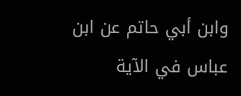وابن أبي حاتم عن ابن عباس في الآية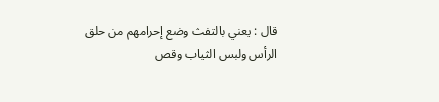قال : يعني بالتفث وضع إحرامهم من حلق الرأس ولبس الثياب وقص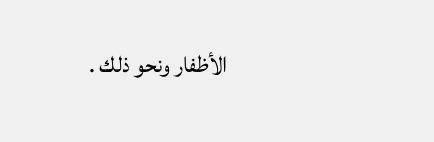الأظفار ونحو ذلك .